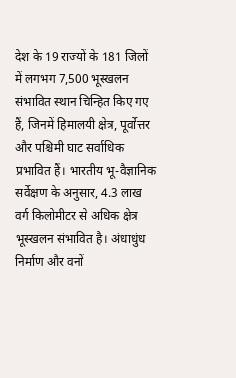देश के 19 राज्यों के 181 जिलों में लगभग 7,500 भूस्खलन संभावित स्थान चिन्हित किए गए हैं, जिनमें हिमालयी क्षेत्र, पूर्वोत्तर और पश्चिमी घाट सर्वाधिक प्रभावित हैं। भारतीय भू-वैज्ञानिक सर्वेक्षण के अनुसार, 4.3 लाख वर्ग किलोमीटर से अधिक क्षेत्र भूस्खलन संभावित है। अंधाधुंध निर्माण और वनों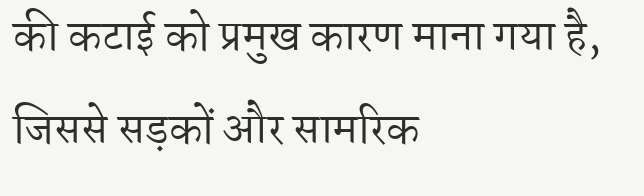की कटाई को प्रमुख कारण माना गया है, जिससे सड़कों और सामरिक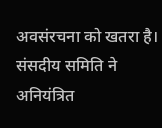अवसंरचना को खतरा है। संसदीय समिति ने अनियंत्रित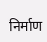निर्माण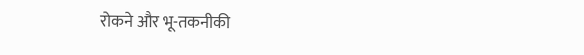रोकने और भू-तकनीकी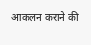आकलन कराने की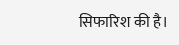सिफारिश की है।